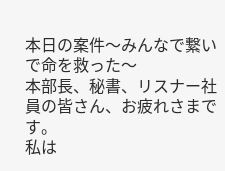本日の案件〜みんなで繋いで命を救った〜
本部長、秘書、リスナー社員の皆さん、お疲れさまです。
私は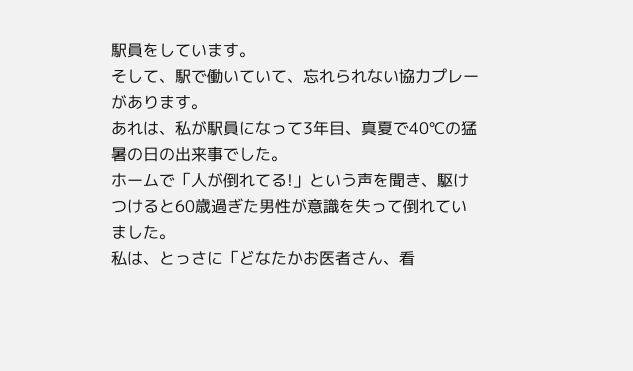駅員をしています。
そして、駅で働いていて、忘れられない協力プレーがあります。
あれは、私が駅員になって3年目、真夏で40℃の猛暑の日の出来事でした。
ホームで「人が倒れてる!」という声を聞き、駆けつけると60歳過ぎた男性が意識を失って倒れていました。
私は、とっさに「どなたかお医者さん、看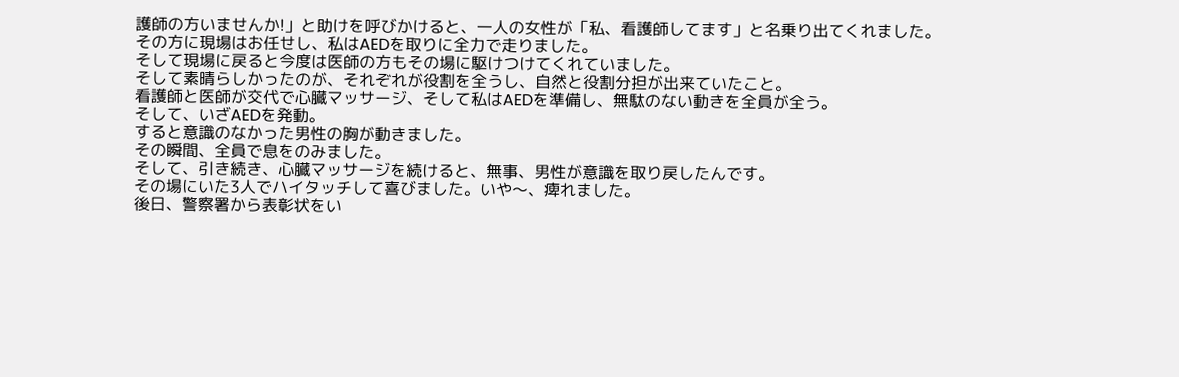護師の方いませんか!」と助けを呼びかけると、一人の女性が「私、看護師してます」と名乗り出てくれました。
その方に現場はお任せし、私はAEDを取りに全力で走りました。
そして現場に戻ると今度は医師の方もその場に駆けつけてくれていました。
そして素晴らしかったのが、それぞれが役割を全うし、自然と役割分担が出来ていたこと。
看護師と医師が交代で心臓マッサージ、そして私はAEDを準備し、無駄のない動きを全員が全う。
そして、いざAEDを発動。
すると意識のなかった男性の胸が動きました。
その瞬間、全員で息をのみました。
そして、引き続き、心臓マッサージを続けると、無事、男性が意識を取り戻したんです。
その場にいた3人でハイタッチして喜びました。いや〜、痺れました。
後日、警察署から表彰状をい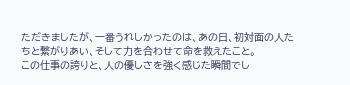ただきましたが、一番うれしかったのは、あの日、初対面の人たちと繋がりあい、そして力を合わせて命を救えたこと。
この仕事の誇りと、人の優しさを強く感じた瞬間でし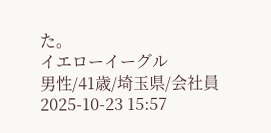た。
イエローイーグル
男性/41歳/埼玉県/会社員
2025-10-23 15:57